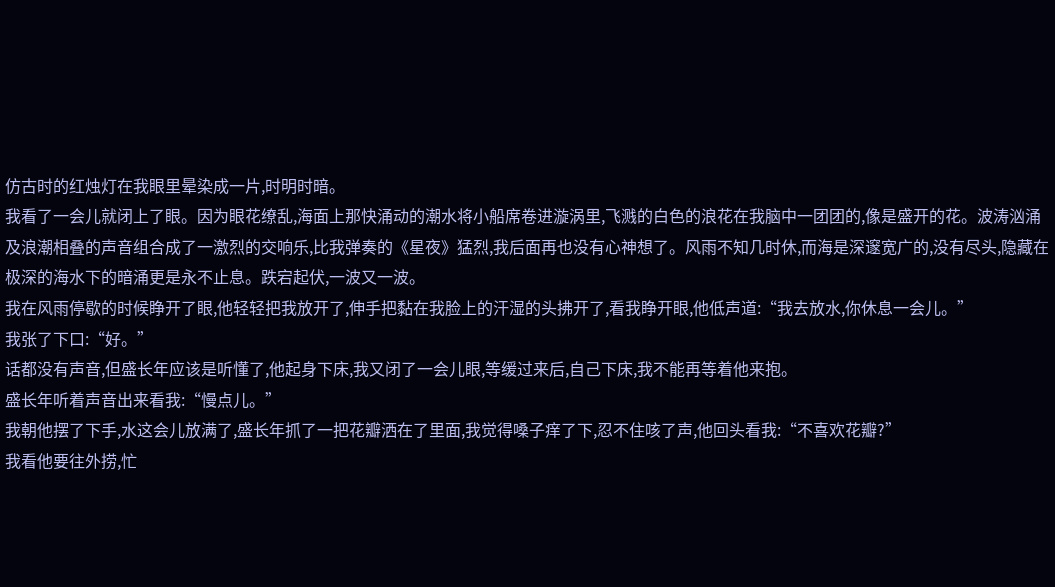仿古时的红烛灯在我眼里晕染成一片,时明时暗。
我看了一会儿就闭上了眼。因为眼花缭乱,海面上那快涌动的潮水将小船席卷进漩涡里,飞溅的白色的浪花在我脑中一团团的,像是盛开的花。波涛汹涌及浪潮相叠的声音组合成了一激烈的交响乐,比我弹奏的《星夜》猛烈,我后面再也没有心神想了。风雨不知几时休,而海是深邃宽广的,没有尽头,隐藏在极深的海水下的暗涌更是永不止息。跌宕起伏,一波又一波。
我在风雨停歇的时候睁开了眼,他轻轻把我放开了,伸手把黏在我脸上的汗湿的头拂开了,看我睁开眼,他低声道:“我去放水,你休息一会儿。”
我张了下口:“好。”
话都没有声音,但盛长年应该是听懂了,他起身下床,我又闭了一会儿眼,等缓过来后,自己下床,我不能再等着他来抱。
盛长年听着声音出来看我:“慢点儿。”
我朝他摆了下手,水这会儿放满了,盛长年抓了一把花瓣洒在了里面,我觉得嗓子痒了下,忍不住咳了声,他回头看我:“不喜欢花瓣?”
我看他要往外捞,忙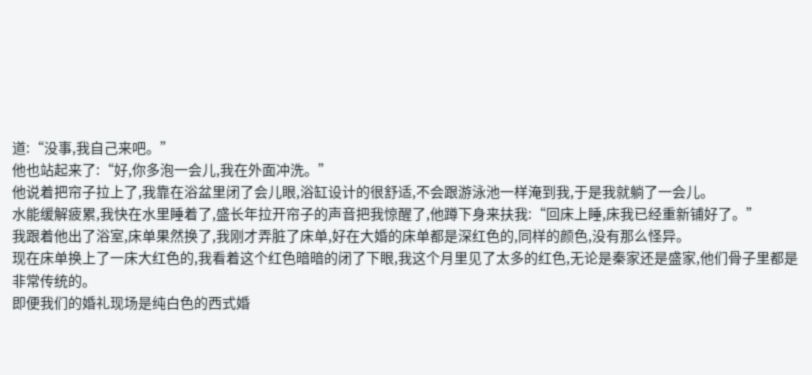道:“没事,我自己来吧。”
他也站起来了:“好,你多泡一会儿,我在外面冲洗。”
他说着把帘子拉上了,我靠在浴盆里闭了会儿眼,浴缸设计的很舒适,不会跟游泳池一样淹到我,于是我就躺了一会儿。
水能缓解疲累,我快在水里睡着了,盛长年拉开帘子的声音把我惊醒了,他蹲下身来扶我:“回床上睡,床我已经重新铺好了。”
我跟着他出了浴室,床单果然换了,我刚才弄脏了床单,好在大婚的床单都是深红色的,同样的颜色,没有那么怪异。
现在床单换上了一床大红色的,我看着这个红色暗暗的闭了下眼,我这个月里见了太多的红色,无论是秦家还是盛家,他们骨子里都是非常传统的。
即便我们的婚礼现场是纯白色的西式婚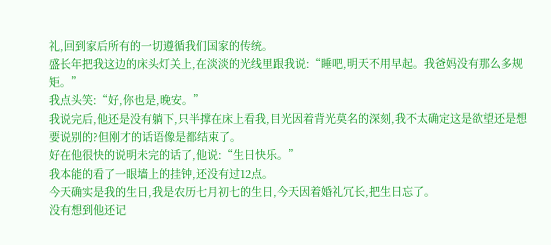礼,回到家后所有的一切遵循我们国家的传统。
盛长年把我这边的床头灯关上,在淡淡的光线里跟我说:“睡吧,明天不用早起。我爸妈没有那么多规矩。”
我点头笑:“好,你也是,晚安。”
我说完后,他还是没有躺下,只半撑在床上看我,目光因着背光莫名的深刻,我不太确定这是欲望还是想要说别的?但刚才的话语像是都结束了。
好在他很快的说明未完的话了,他说:“生日快乐。”
我本能的看了一眼墙上的挂钟,还没有过12点。
今天确实是我的生日,我是农历七月初七的生日,今天因着婚礼冗长,把生日忘了。
没有想到他还记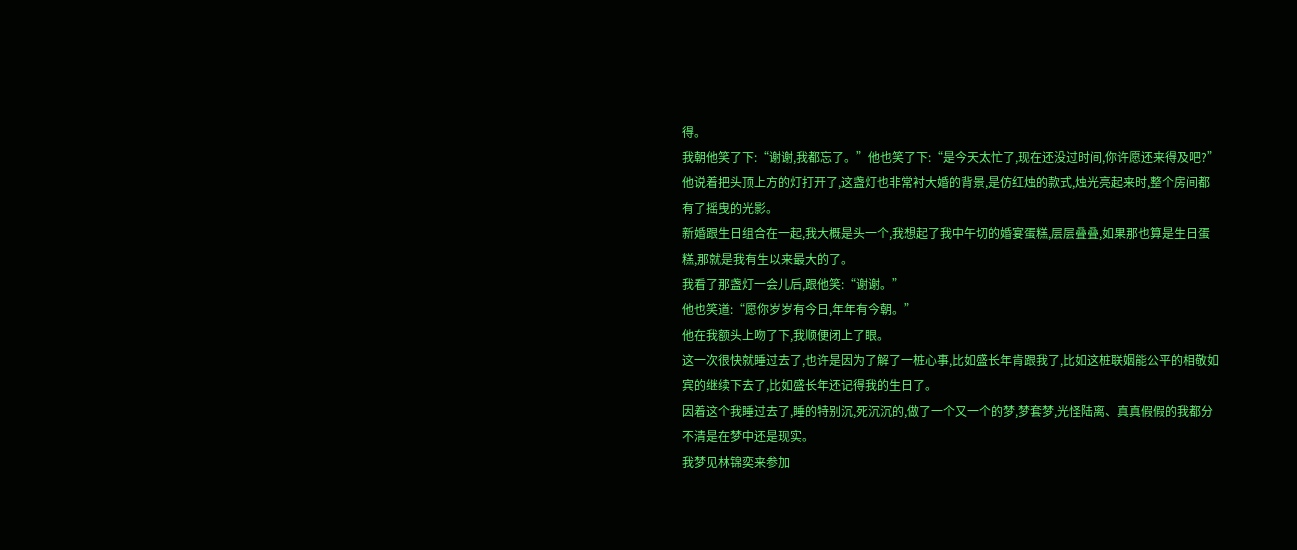得。
我朝他笑了下:“谢谢,我都忘了。”他也笑了下:“是今天太忙了,现在还没过时间,你许愿还来得及吧?”
他说着把头顶上方的灯打开了,这盏灯也非常衬大婚的背景,是仿红烛的款式,烛光亮起来时,整个房间都有了摇曳的光影。
新婚跟生日组合在一起,我大概是头一个,我想起了我中午切的婚宴蛋糕,层层叠叠,如果那也算是生日蛋糕,那就是我有生以来最大的了。
我看了那盏灯一会儿后,跟他笑:“谢谢。”
他也笑道:“愿你岁岁有今日,年年有今朝。”
他在我额头上吻了下,我顺便闭上了眼。
这一次很快就睡过去了,也许是因为了解了一桩心事,比如盛长年肯跟我了,比如这桩联姻能公平的相敬如宾的继续下去了,比如盛长年还记得我的生日了。
因着这个我睡过去了,睡的特别沉,死沉沉的,做了一个又一个的梦,梦套梦,光怪陆离、真真假假的我都分不清是在梦中还是现实。
我梦见林锦奕来参加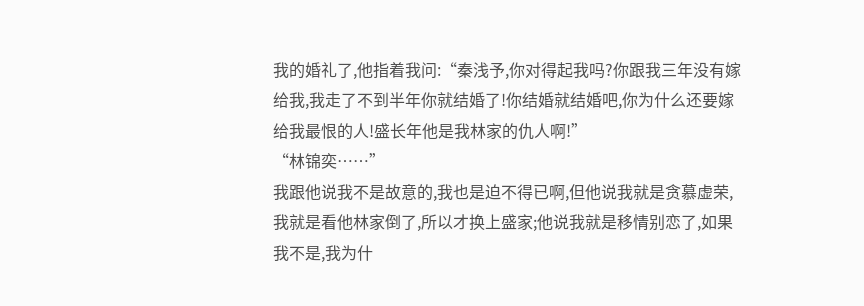我的婚礼了,他指着我问:“秦浅予,你对得起我吗?你跟我三年没有嫁给我,我走了不到半年你就结婚了!你结婚就结婚吧,你为什么还要嫁给我最恨的人!盛长年他是我林家的仇人啊!”
“林锦奕……”
我跟他说我不是故意的,我也是迫不得已啊,但他说我就是贪慕虚荣,我就是看他林家倒了,所以才换上盛家;他说我就是移情别恋了,如果我不是,我为什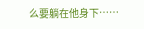么要躺在他身下……